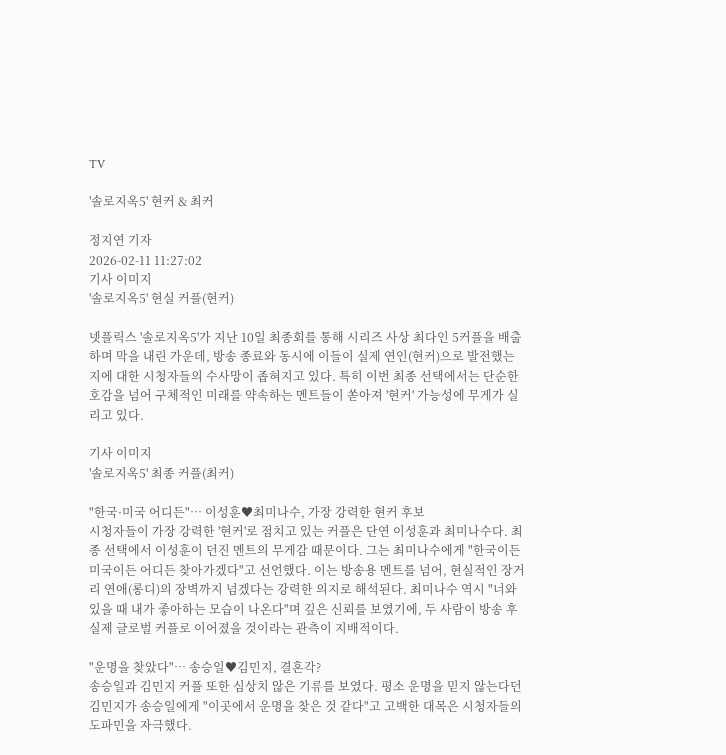TV

'솔로지옥5' 현커 & 최커

정지연 기자
2026-02-11 11:27:02
기사 이미지
'솔로지옥5' 현실 커플(현커)

넷플릭스 '솔로지옥5'가 지난 10일 최종회를 통해 시리즈 사상 최다인 5커플을 배출하며 막을 내린 가운데, 방송 종료와 동시에 이들이 실제 연인(현커)으로 발전했는지에 대한 시청자들의 수사망이 좁혀지고 있다. 특히 이번 최종 선택에서는 단순한 호감을 넘어 구체적인 미래를 약속하는 멘트들이 쏟아져 '현커' 가능성에 무게가 실리고 있다.

기사 이미지
'솔로지옥5' 최종 커플(최커)

"한국·미국 어디든"… 이성훈♥최미나수, 가장 강력한 현커 후보
시청자들이 가장 강력한 '현커'로 점치고 있는 커플은 단연 이성훈과 최미나수다. 최종 선택에서 이성훈이 던진 멘트의 무게감 때문이다. 그는 최미나수에게 "한국이든 미국이든 어디든 찾아가겠다"고 선언했다. 이는 방송용 멘트를 넘어, 현실적인 장거리 연애(롱디)의 장벽까지 넘겠다는 강력한 의지로 해석된다. 최미나수 역시 "너와 있을 때 내가 좋아하는 모습이 나온다"며 깊은 신뢰를 보였기에, 두 사람이 방송 후 실제 글로벌 커플로 이어졌을 것이라는 관측이 지배적이다.

"운명을 찾았다"… 송승일♥김민지, 결혼각?
송승일과 김민지 커플 또한 심상치 않은 기류를 보였다. 평소 운명을 믿지 않는다던 김민지가 송승일에게 "이곳에서 운명을 찾은 것 같다"고 고백한 대목은 시청자들의 도파민을 자극했다.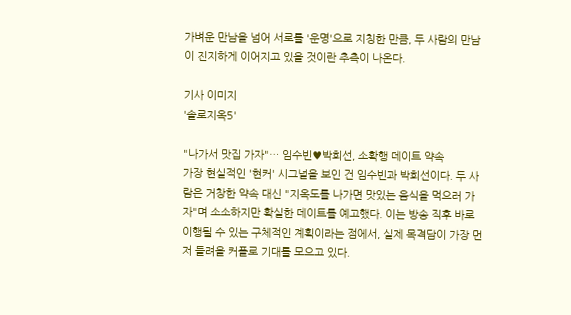가벼운 만남을 넘어 서로를 '운명'으로 지칭한 만큼, 두 사람의 만남이 진지하게 이어지고 있을 것이란 추측이 나온다.

기사 이미지
'솔로지옥5'

"나가서 맛집 가자"… 임수빈♥박희선, 소확행 데이트 약속
가장 현실적인 '현커' 시그널을 보인 건 임수빈과 박희선이다. 두 사람은 거창한 약속 대신 "지옥도를 나가면 맛있는 음식을 먹으러 가자"며 소소하지만 확실한 데이트를 예고했다. 이는 방송 직후 바로 이행될 수 있는 구체적인 계획이라는 점에서, 실제 목격담이 가장 먼저 들려올 커플로 기대를 모으고 있다.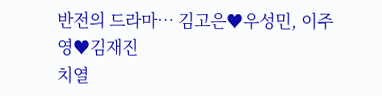반전의 드라마… 김고은♥우성민, 이주영♥김재진
치열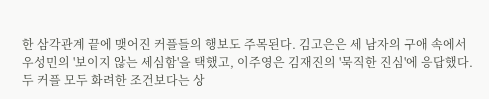한 삼각관계 끝에 맺어진 커플들의 행보도 주목된다. 김고은은 세 남자의 구애 속에서 우성민의 '보이지 않는 세심함'을 택했고, 이주영은 김재진의 '묵직한 진심'에 응답했다. 두 커플 모두 화려한 조건보다는 상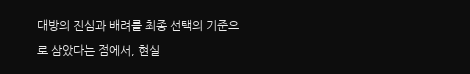대방의 진심과 배려를 최종 선택의 기준으로 삼았다는 점에서, 현실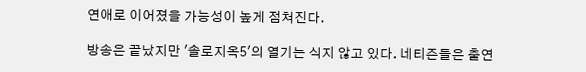연애로 이어졌을 가능성이 높게 점쳐진다.

방송은 끝났지만 '솔로지옥5'의 열기는 식지 않고 있다. 네티즌들은 출연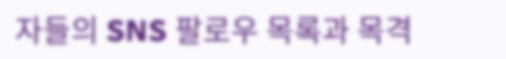자들의 SNS 팔로우 목록과 목격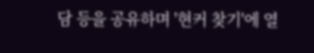담 등을 공유하며 '현커 찾기'에 열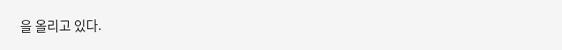을 올리고 있다.